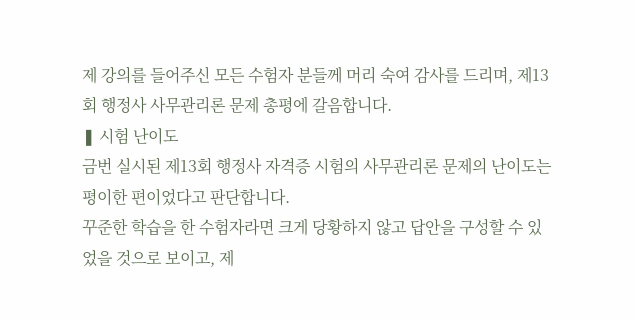제 강의를 들어주신 모든 수험자 분들께 머리 숙여 감사를 드리며, 제13회 행정사 사무관리론 문제 총평에 갈음합니다.
❚ 시험 난이도
금번 실시된 제13회 행정사 자격증 시험의 사무관리론 문제의 난이도는 평이한 편이었다고 판단합니다.
꾸준한 학습을 한 수험자라면 크게 당황하지 않고 답안을 구성할 수 있었을 것으로 보이고, 제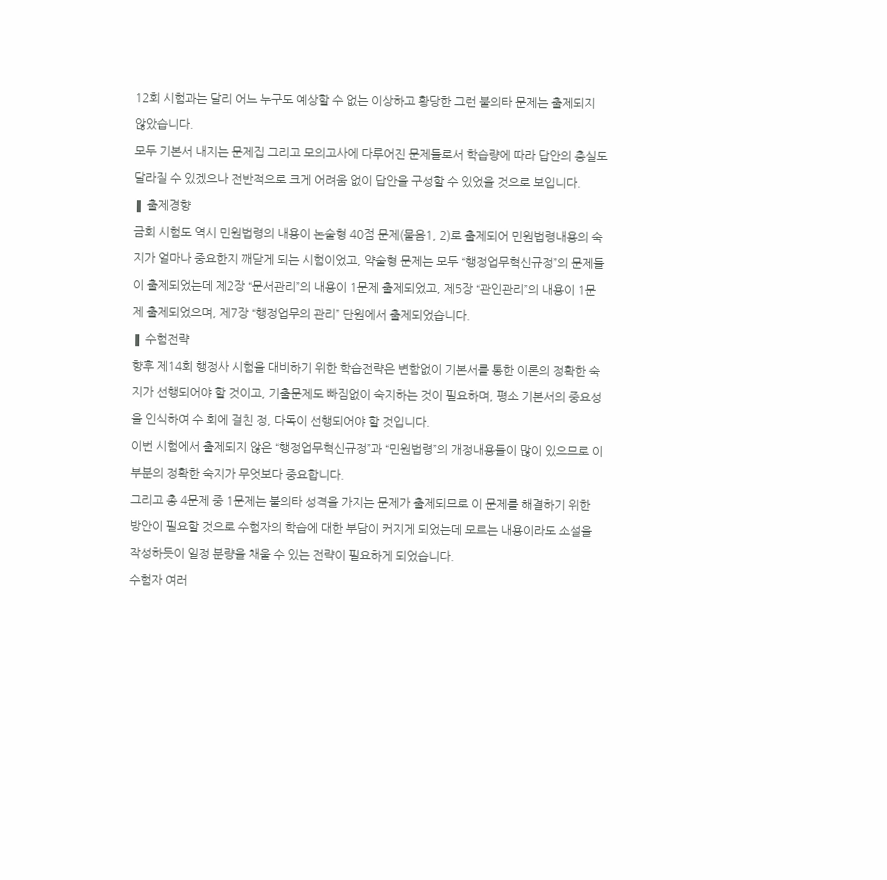12회 시험과는 달리 어느 누구도 예상할 수 없는 이상하고 황당한 그런 불의타 문제는 출제되지 않았습니다.
모두 기본서 내지는 문제집 그리고 모의고사에 다루어진 문제들로서 학습량에 따라 답안의 충실도 달라질 수 있겠으나 전반적으로 크게 어려움 없이 답안을 구성할 수 있었을 것으로 보입니다.
❚ 출제경향
금회 시험도 역시 민원법령의 내용이 논술형 40점 문제(물음1, 2)로 출제되어 민원법령내용의 숙지가 얼마나 중요한지 깨닫게 되는 시험이었고, 약술형 문제는 모두 “행정업무혁신규정”의 문제들이 출제되었는데 제2장 “문서관리”의 내용이 1문제 출제되었고, 제5장 “관인관리”의 내용이 1문제 출제되었으며, 제7장 “행정업무의 관리” 단원에서 출제되었습니다.
❚ 수험전략
향후 제14회 행정사 시험을 대비하기 위한 학습전략은 변함없이 기본서를 통한 이론의 정확한 숙지가 선행되어야 할 것이고, 기출문제도 빠짐없이 숙지하는 것이 필요하며, 평소 기본서의 중요성을 인식하여 수 회에 걸친 정, 다독이 선행되어야 할 것입니다.
이번 시험에서 출제되지 않은 “행정업무혁신규정”과 “민원법령”의 개정내용들이 많이 있으므로 이 부분의 정확한 숙지가 무엇보다 중요합니다.
그리고 총 4문제 중 1문제는 불의타 성격을 가지는 문제가 출제되므로 이 문제를 해결하기 위한 방안이 필요할 것으로 수험자의 학습에 대한 부담이 커지게 되었는데 모르는 내용이라도 소설을 작성하듯이 일정 분량을 채울 수 있는 전략이 필요하게 되었습니다.
수험자 여러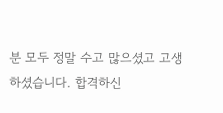분 모두 정말 수고 많으셨고 고생하셨습니다. 합격하신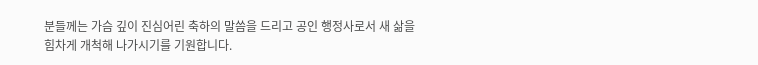분들께는 가슴 깊이 진심어린 축하의 말씀을 드리고 공인 행정사로서 새 삶을 힘차게 개척해 나가시기를 기원합니다.